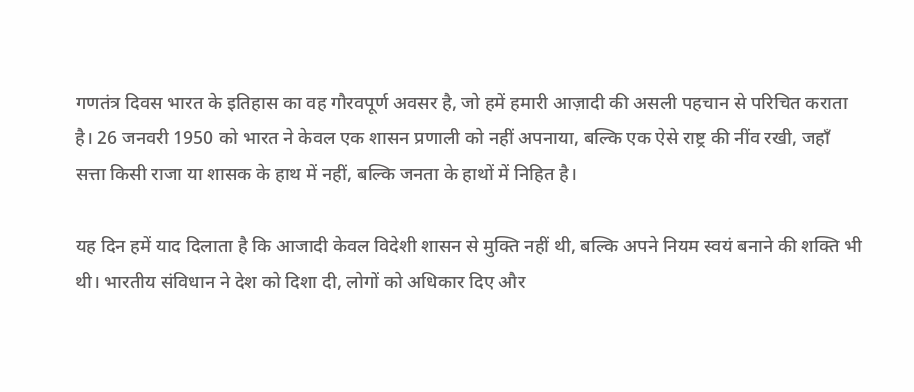गणतंत्र दिवस भारत के इतिहास का वह गौरवपूर्ण अवसर है, जो हमें हमारी आज़ादी की असली पहचान से परिचित कराता है। 26 जनवरी 1950 को भारत ने केवल एक शासन प्रणाली को नहीं अपनाया, बल्कि एक ऐसे राष्ट्र की नींव रखी, जहाँ सत्ता किसी राजा या शासक के हाथ में नहीं, बल्कि जनता के हाथों में निहित है।

यह दिन हमें याद दिलाता है कि आजादी केवल विदेशी शासन से मुक्ति नहीं थी, बल्कि अपने नियम स्वयं बनाने की शक्ति भी थी। भारतीय संविधान ने देश को दिशा दी, लोगों को अधिकार दिए और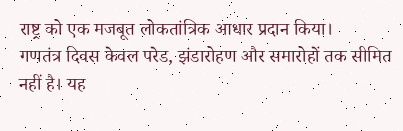राष्ट्र को एक मजबूत लोकतांत्रिक आधार प्रदान किया।
गणतंत्र दिवस केवल परेड, झंडारोहण और समारोहों तक सीमित नहीं है। यह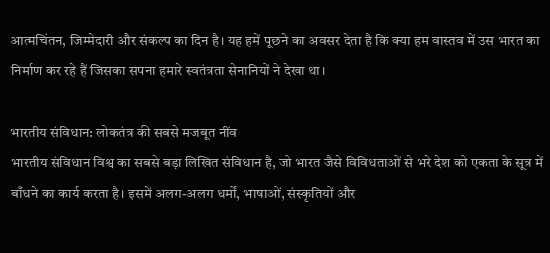आत्मचिंतन, जिम्मेदारी और संकल्प का दिन है। यह हमें पूछने का अवसर देता है कि क्या हम वास्तव में उस भारत का निर्माण कर रहे हैं जिसका सपना हमारे स्वतंत्रता सेनानियों ने देखा था।

भारतीय संविधान: लोकतंत्र की सबसे मजबूत नींव
भारतीय संविधान विश्व का सबसे बड़ा लिखित संविधान है, जो भारत जैसे विविधताओं से भरे देश को एकता के सूत्र में बाँधने का कार्य करता है। इसमें अलग-अलग धर्मों, भाषाओं, संस्कृतियों और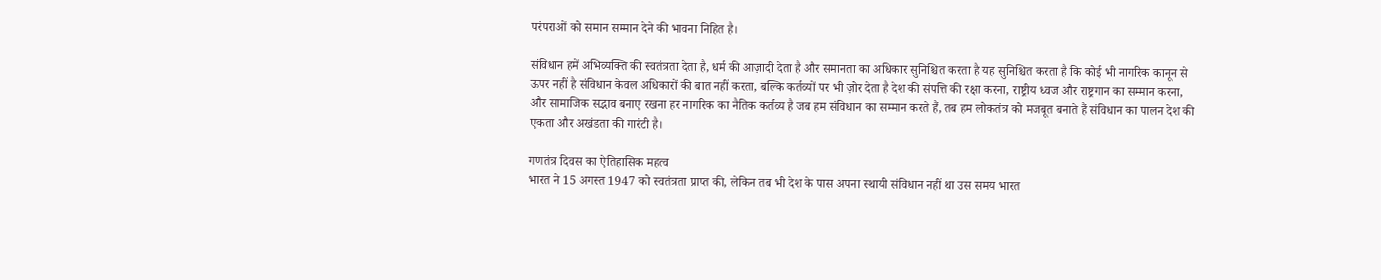परंपराओं को समान सम्मान देने की भावना निहित है।

संविधान हमें अभिव्यक्ति की स्वतंत्रता देता है, धर्म की आज़ादी देता है और समानता का अधिकार सुनिश्चित करता है यह सुनिश्चित करता है कि कोई भी नागरिक कानून से ऊपर नहीं है संविधान केवल अधिकारों की बात नहीं करता, बल्कि कर्तव्यों पर भी ज़ोर देता है देश की संपत्ति की रक्षा करना, राष्ट्रीय ध्वज और राष्ट्रगान का सम्मान करना, और सामाजिक सद्भाव बनाए रखना हर नागरिक का नैतिक कर्तव्य है जब हम संविधान का सम्मान करते हैं, तब हम लोकतंत्र को मजबूत बनाते हैं संविधान का पालन देश की एकता और अखंडता की गारंटी है।

गणतंत्र दिवस का ऐतिहासिक महत्व
भारत ने 15 अगस्त 1947 को स्वतंत्रता प्राप्त की, लेकिन तब भी देश के पास अपना स्थायी संविधान नहीं था उस समय भारत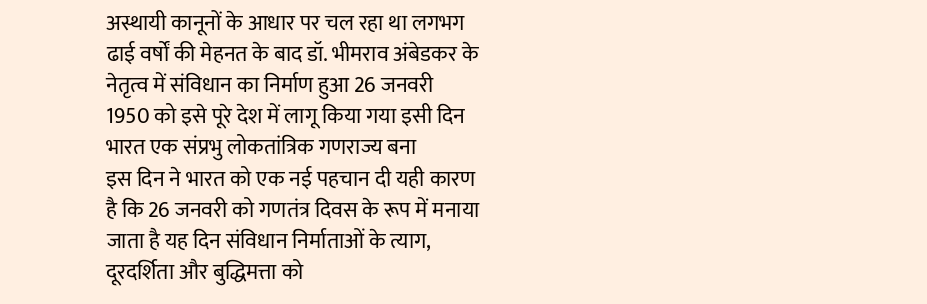अस्थायी कानूनों के आधार पर चल रहा था लगभग ढाई वर्षों की मेहनत के बाद डॉ. भीमराव अंबेडकर के नेतृत्व में संविधान का निर्माण हुआ 26 जनवरी 1950 को इसे पूरे देश में लागू किया गया इसी दिन भारत एक संप्रभु लोकतांत्रिक गणराज्य बना
इस दिन ने भारत को एक नई पहचान दी यही कारण है कि 26 जनवरी को गणतंत्र दिवस के रूप में मनाया जाता है यह दिन संविधान निर्माताओं के त्याग, दूरदर्शिता और बुद्धिमत्ता को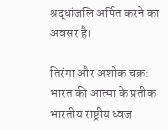श्रद्धांजलि अर्पित करने का अवसर है।

तिरंगा और अशोक चक्र: भारत की आत्मा के प्रतीक
भारतीय राष्ट्रीय ध्वज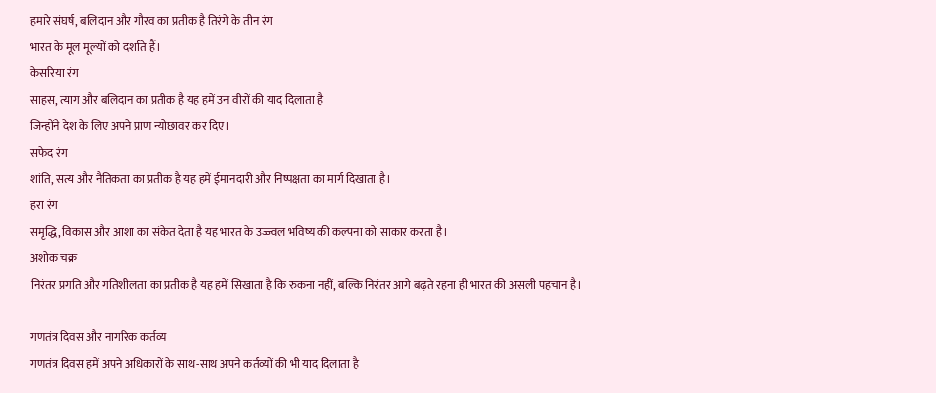हमारे संघर्ष, बलिदान और गौरव का प्रतीक है तिरंगे के तीन रंग
भारत के मूल मूल्यों को दर्शाते हैं।
केसरिया रंग
साहस, त्याग और बलिदान का प्रतीक है यह हमें उन वीरों की याद दिलाता है
जिन्होंने देश के लिए अपने प्राण न्योछावर कर दिए।
सफेद रंग
शांति, सत्य और नैतिकता का प्रतीक है यह हमें ईमानदारी और निष्पक्षता का मार्ग दिखाता है।
हरा रंग
समृद्धि, विकास और आशा का संकेत देता है यह भारत के उज्ज्वल भविष्य की कल्पना को साकार करता है।
अशोक चक्र
निरंतर प्रगति और गतिशीलता का प्रतीक है यह हमें सिखाता है कि रुकना नहीं, बल्कि निरंतर आगे बढ़ते रहना ही भारत की असली पहचान है।

गणतंत्र दिवस और नागरिक कर्तव्य
गणतंत्र दिवस हमें अपने अधिकारों के साथ-साथ अपने कर्तव्यों की भी याद दिलाता है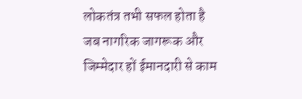लोकतंत्र तभी सफल होता है जब नागरिक जागरूक और जिम्मेदार हों ईमानदारी से काम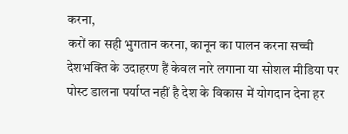करना,
करों का सही भुगतान करना, कानून का पालन करना सच्ची देशभक्ति के उदाहरण हैं केवल नारे लगाना या सोशल मीडिया पर पोस्ट डालना पर्याप्त नहीं है देश के विकास में योगदान देना हर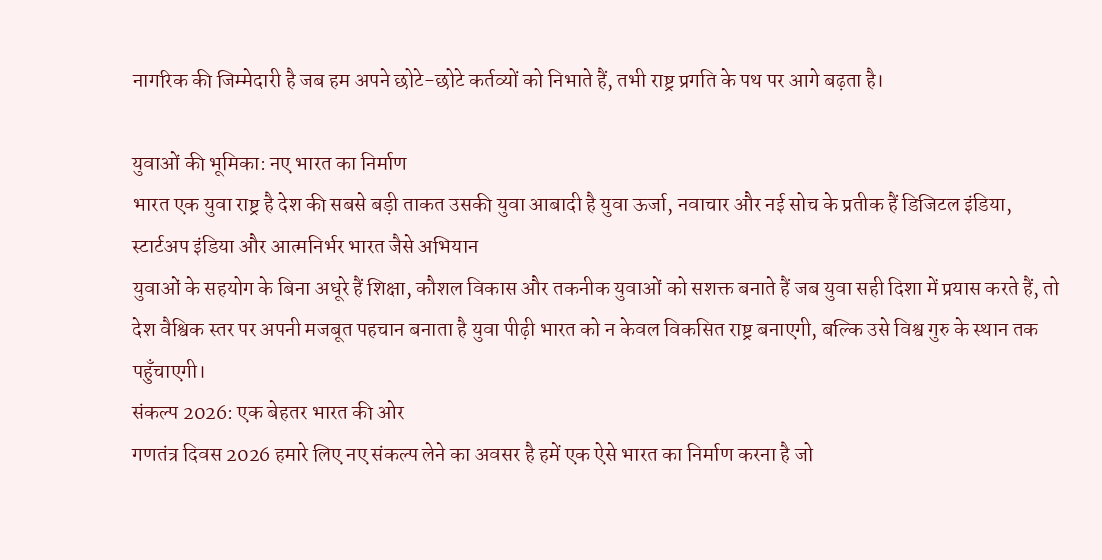नागरिक की जिम्मेदारी है जब हम अपने छोटे-छोटे कर्तव्यों को निभाते हैं, तभी राष्ट्र प्रगति के पथ पर आगे बढ़ता है।

युवाओं की भूमिका: नए भारत का निर्माण
भारत एक युवा राष्ट्र है देश की सबसे बड़ी ताकत उसकी युवा आबादी है युवा ऊर्जा, नवाचार और नई सोच के प्रतीक हैं डिजिटल इंडिया, स्टार्टअप इंडिया और आत्मनिर्भर भारत जैसे अभियान
युवाओं के सहयोग के बिना अधूरे हैं शिक्षा, कौशल विकास और तकनीक युवाओं को सशक्त बनाते हैं जब युवा सही दिशा में प्रयास करते हैं, तो देश वैश्विक स्तर पर अपनी मजबूत पहचान बनाता है युवा पीढ़ी भारत को न केवल विकसित राष्ट्र बनाएगी, बल्कि उसे विश्व गुरु के स्थान तक पहुँचाएगी।
संकल्प 2026: एक बेहतर भारत की ओर
गणतंत्र दिवस 2026 हमारे लिए नए संकल्प लेने का अवसर है हमें एक ऐसे भारत का निर्माण करना है जो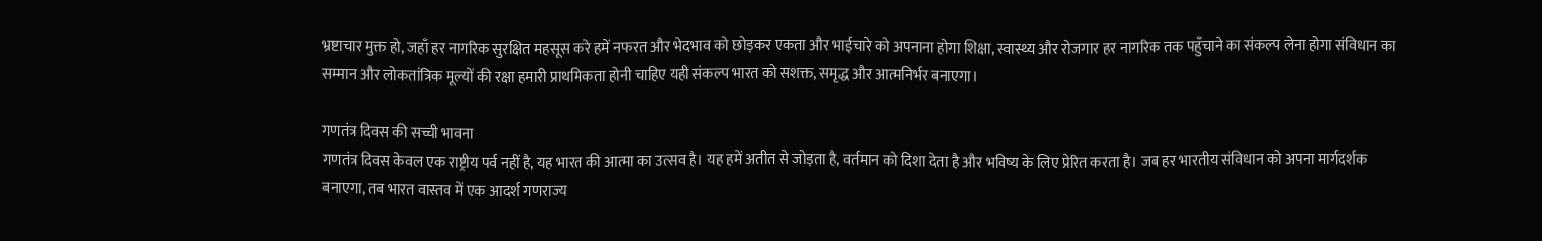भ्रष्टाचार मुक्त हो, जहाँ हर नागरिक सुरक्षित महसूस करे हमें नफरत और भेदभाव को छोड़कर एकता और भाईचारे को अपनाना होगा शिक्षा, स्वास्थ्य और रोजगार हर नागरिक तक पहुँचाने का संकल्प लेना होगा संविधान का सम्मान और लोकतांत्रिक मूल्यों की रक्षा हमारी प्राथमिकता होनी चाहिए यही संकल्प भारत को सशक्त, समृद्ध और आत्मनिर्भर बनाएगा।

गणतंत्र दिवस की सच्ची भावना
गणतंत्र दिवस केवल एक राष्ट्रीय पर्व नहीं है, यह भारत की आत्मा का उत्सव है। यह हमें अतीत से जोड़ता है, वर्तमान को दिशा देता है और भविष्य के लिए प्रेरित करता है। जब हर भारतीय संविधान को अपना मार्गदर्शक बनाएगा, तब भारत वास्तव में एक आदर्श गणराज्य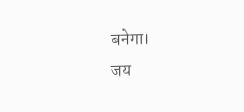बनेगा।
जय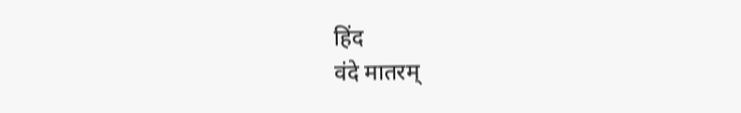हिंद
वंदे मातरम्